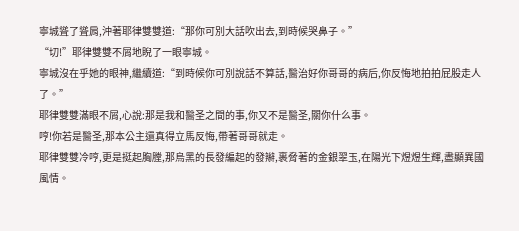寧城聳了聳肩,沖著耶律雙雙道:“那你可別大話吹出去,到時候哭鼻子。”
“切!”耶律雙雙不屑地睨了一眼寧城。
寧城沒在乎她的眼神,繼續道:“到時候你可別說話不算話,醫治好你哥哥的病后,你反悔地拍拍屁股走人了。”
耶律雙雙滿眼不屑,心說:那是我和醫圣之間的事,你又不是醫圣,關你什么事。
哼!你若是醫圣,那本公主還真得立馬反悔,帶著哥哥就走。
耶律雙雙冷哼,更是挺起胸膛,那烏黑的長發編起的發辮,裹脅著的金銀翠玉,在陽光下煜煜生輝,盡顯異國風情。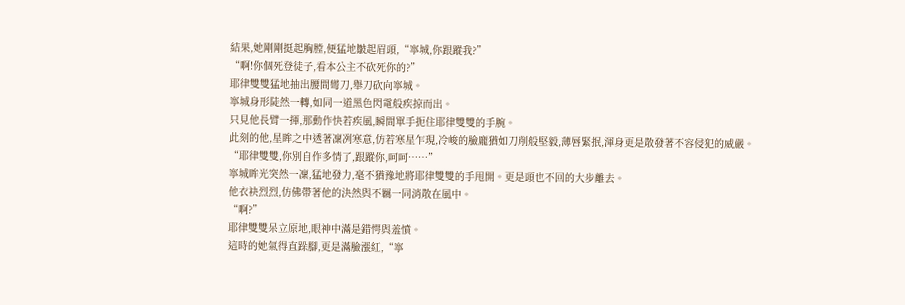結果,她剛剛挺起胸膛,便猛地皺起眉頭,“寧城,你跟蹤我?”
“啊!你個死登徒子,看本公主不砍死你的?”
耶律雙雙猛地抽出腰間彎刀,舉刀砍向寧城。
寧城身形陡然一轉,如同一道黑色閃電般疾掠而出。
只見他長臂一揮,那動作快若疾風,瞬間單手扼住耶律雙雙的手腕。
此刻的他,星眸之中透著凜冽寒意,仿若寒星乍現,冷峻的臉龐猶如刀削般堅毅,薄唇緊抿,渾身更是散發著不容侵犯的威嚴。
“耶律雙雙,你別自作多情了,跟蹤你,呵呵……”
寧城眸光突然一凜,猛地發力,毫不猶豫地將耶律雙雙的手甩開。更是頭也不回的大步離去。
他衣袂烈烈,仿佛帶著他的決然與不羈一同消散在風中。
“啊?”
耶律雙雙呆立原地,眼神中滿是錯愕與羞憤。
這時的她氣得直跺腳,更是滿臉漲紅,“寧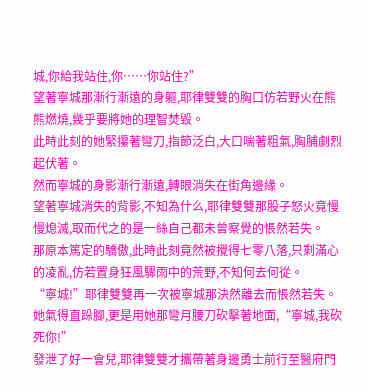城,你給我站住,你……你站住?”
望著寧城那漸行漸遠的身軀,耶律雙雙的胸口仿若野火在熊熊燃燒,幾乎要將她的理智焚毀。
此時此刻的她緊攥著彎刀,指節泛白,大口喘著粗氣,胸脯劇烈起伏著。
然而寧城的身影漸行漸遠,轉眼消失在街角邊緣。
望著寧城消失的背影,不知為什么,耶律雙雙那股子怒火竟慢慢熄滅,取而代之的是一絲自己都未曾察覺的悵然若失。
那原本篤定的驕傲,此時此刻竟然被攪得七零八落,只剩滿心的凌亂,仿若置身狂風驟雨中的荒野,不知何去何從。
“寧城!”耶律雙雙再一次被寧城那決然離去而悵然若失。
她氣得直跺腳,更是用她那彎月腰刀砍擊著地面,“寧城,我砍死你!”
發泄了好一會兒,耶律雙雙才攜帶著身邊勇士前行至醫府門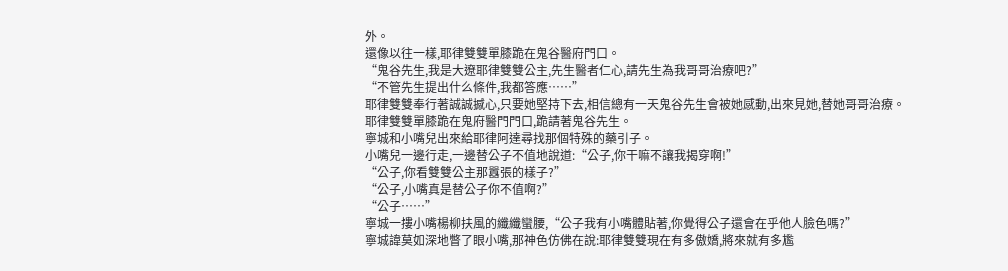外。
還像以往一樣,耶律雙雙單膝跪在鬼谷醫府門口。
“鬼谷先生,我是大遼耶律雙雙公主,先生醫者仁心,請先生為我哥哥治療吧?”
“不管先生提出什么條件,我都答應……”
耶律雙雙奉行著誠誠撼心,只要她堅持下去,相信總有一天鬼谷先生會被她感動,出來見她,替她哥哥治療。
耶律雙雙單膝跪在鬼府醫門門口,跪請著鬼谷先生。
寧城和小嘴兒出來給耶律阿達尋找那個特殊的藥引子。
小嘴兒一邊行走,一邊替公子不值地說道:“公子,你干嘛不讓我揭穿啊!”
“公子,你看雙雙公主那囂張的樣子?”
“公子,小嘴真是替公子你不值啊?”
“公子……”
寧城一摟小嘴楊柳扶風的纖纖蠻腰,“公子我有小嘴體貼著,你覺得公子還會在乎他人臉色嗎?”
寧城諱莫如深地瞥了眼小嘴,那神色仿佛在說:耶律雙雙現在有多傲嬌,將來就有多尷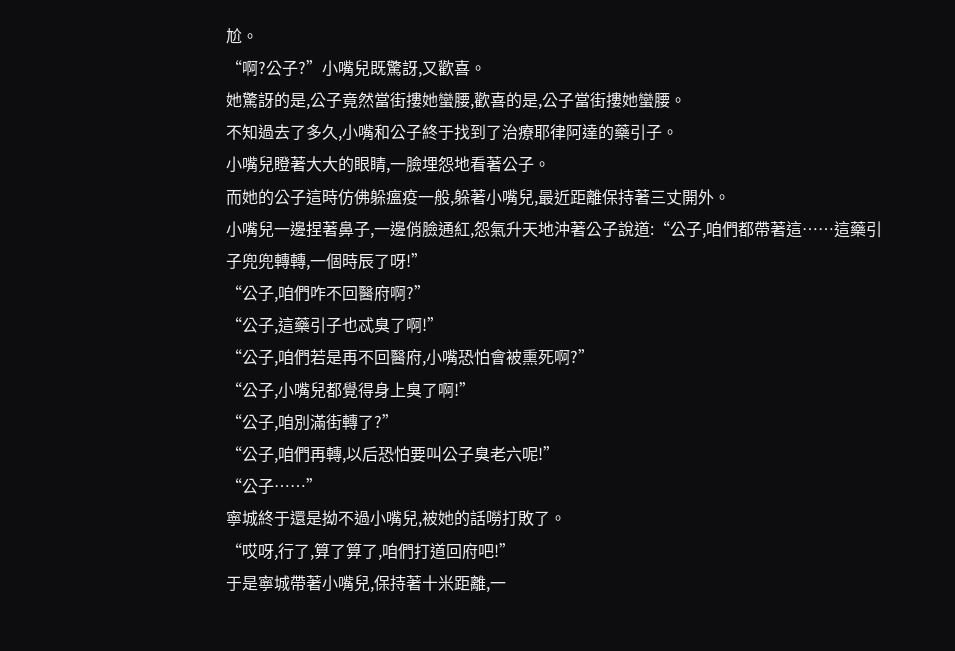尬。
“啊?公子?”小嘴兒既驚訝,又歡喜。
她驚訝的是,公子竟然當街摟她蠻腰,歡喜的是,公子當街摟她蠻腰。
不知過去了多久,小嘴和公子終于找到了治療耶律阿達的藥引子。
小嘴兒瞪著大大的眼睛,一臉埋怨地看著公子。
而她的公子這時仿佛躲瘟疫一般,躲著小嘴兒,最近距離保持著三丈開外。
小嘴兒一邊捏著鼻子,一邊俏臉通紅,怨氣升天地沖著公子說道:“公子,咱們都帶著這……這藥引子兜兜轉轉,一個時辰了呀!”
“公子,咱們咋不回醫府啊?”
“公子,這藥引子也忒臭了啊!”
“公子,咱們若是再不回醫府,小嘴恐怕會被熏死啊?”
“公子,小嘴兒都覺得身上臭了啊!”
“公子,咱別滿街轉了?”
“公子,咱們再轉,以后恐怕要叫公子臭老六呢!”
“公子……”
寧城終于還是拗不過小嘴兒,被她的話嘮打敗了。
“哎呀,行了,算了算了,咱們打道回府吧!”
于是寧城帶著小嘴兒,保持著十米距離,一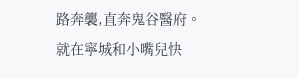路奔襲,直奔鬼谷醫府。
就在寧城和小嘴兒快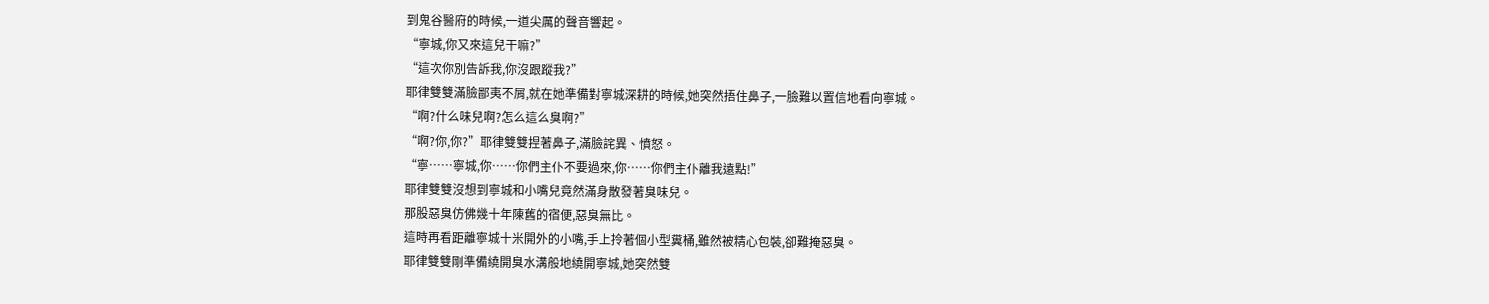到鬼谷醫府的時候,一道尖厲的聲音響起。
“寧城,你又來這兒干嘛?”
“這次你別告訴我,你沒跟蹤我?”
耶律雙雙滿臉鄙夷不屑,就在她準備對寧城深耕的時候,她突然捂住鼻子,一臉難以置信地看向寧城。
“啊?什么味兒啊?怎么這么臭啊?”
“啊?你,你?”耶律雙雙捏著鼻子,滿臉詫異、憤怒。
“寧……寧城,你……你們主仆不要過來,你……你們主仆離我遠點!”
耶律雙雙沒想到寧城和小嘴兒竟然滿身散發著臭味兒。
那股惡臭仿佛幾十年陳舊的宿便,惡臭無比。
這時再看距離寧城十米開外的小嘴,手上拎著個小型糞桶,雖然被精心包裝,卻難掩惡臭。
耶律雙雙剛準備繞開臭水溝般地繞開寧城,她突然雙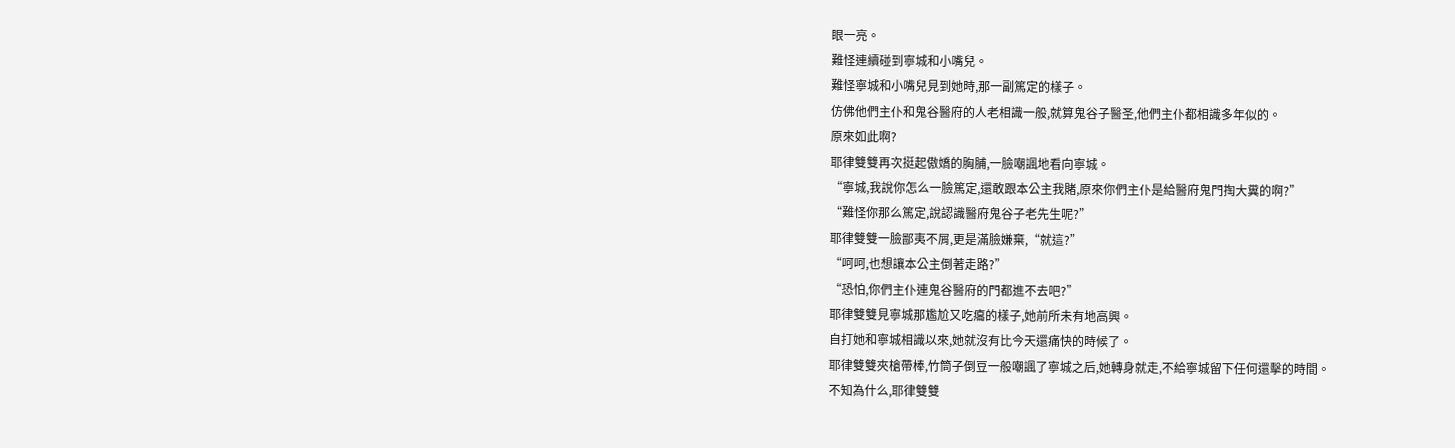眼一亮。
難怪連續碰到寧城和小嘴兒。
難怪寧城和小嘴兒見到她時,那一副篤定的樣子。
仿佛他們主仆和鬼谷醫府的人老相識一般,就算鬼谷子醫圣,他們主仆都相識多年似的。
原來如此啊?
耶律雙雙再次挺起傲嬌的胸脯,一臉嘲諷地看向寧城。
“寧城,我說你怎么一臉篤定,還敢跟本公主我賭,原來你們主仆是給醫府鬼門掏大糞的啊?”
“難怪你那么篤定,說認識醫府鬼谷子老先生呢?”
耶律雙雙一臉鄙夷不屑,更是滿臉嫌棄,“就這?”
“呵呵,也想讓本公主倒著走路?”
“恐怕,你們主仆連鬼谷醫府的門都進不去吧?”
耶律雙雙見寧城那尷尬又吃癟的樣子,她前所未有地高興。
自打她和寧城相識以來,她就沒有比今天還痛快的時候了。
耶律雙雙夾槍帶棒,竹筒子倒豆一般嘲諷了寧城之后,她轉身就走,不給寧城留下任何還擊的時間。
不知為什么,耶律雙雙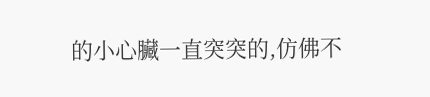的小心臟一直突突的,仿佛不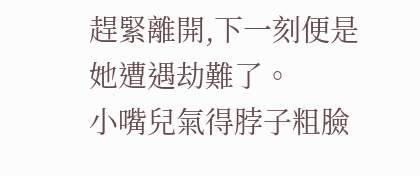趕緊離開,下一刻便是她遭遇劫難了。
小嘴兒氣得脖子粗臉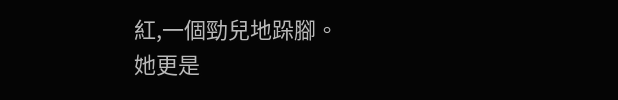紅,一個勁兒地跺腳。
她更是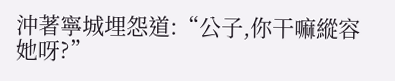沖著寧城埋怨道:“公子,你干嘛縱容她呀?”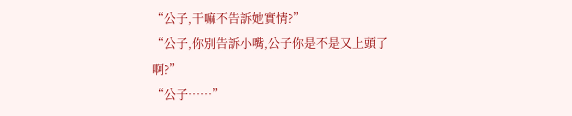“公子,干嘛不告訴她實情?”
“公子,你別告訴小嘴,公子你是不是又上頭了啊?”
“公子……”